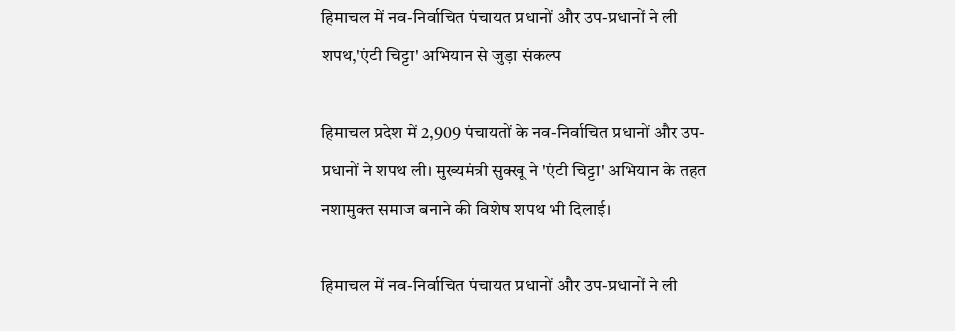हिमाचल में नव-निर्वाचित पंचायत प्रधानों और उप-प्रधानों ने ली शपथ,'एंटी चिट्टा' अभियान से जुड़ा संकल्प

हिमाचल प्रदेश में 2,909 पंचायतों के नव-निर्वाचित प्रधानों और उप-प्रधानों ने शपथ ली। मुख्यमंत्री सुक्खू ने 'एंटी चिट्टा' अभियान के तहत नशामुक्त समाज बनाने की विशेष शपथ भी दिलाई।

हिमाचल में नव-निर्वाचित पंचायत प्रधानों और उप-प्रधानों ने ली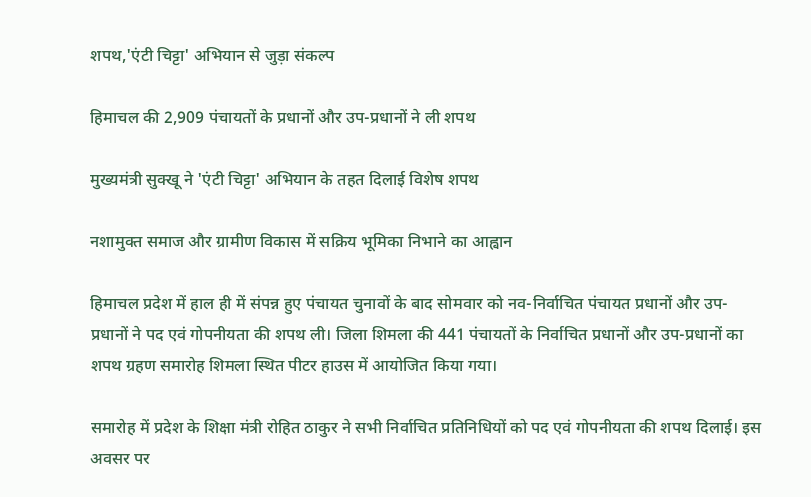शपथ,'एंटी चिट्टा' अभियान से जुड़ा संकल्प

हिमाचल की 2,909 पंचायतों के प्रधानों और उप-प्रधानों ने ली शपथ

मुख्यमंत्री सुक्खू ने 'एंटी चिट्टा' अभियान के तहत दिलाई विशेष शपथ

नशामुक्त समाज और ग्रामीण विकास में सक्रिय भूमिका निभाने का आह्वान

हिमाचल प्रदेश में हाल ही में संपन्न हुए पंचायत चुनावों के बाद सोमवार को नव-निर्वाचित पंचायत प्रधानों और उप-प्रधानों ने पद एवं गोपनीयता की शपथ ली। जिला शिमला की 441 पंचायतों के निर्वाचित प्रधानों और उप-प्रधानों का शपथ ग्रहण समारोह शिमला स्थित पीटर हाउस में आयोजित किया गया।

समारोह में प्रदेश के शिक्षा मंत्री रोहित ठाकुर ने सभी निर्वाचित प्रतिनिधियों को पद एवं गोपनीयता की शपथ दिलाई। इस अवसर पर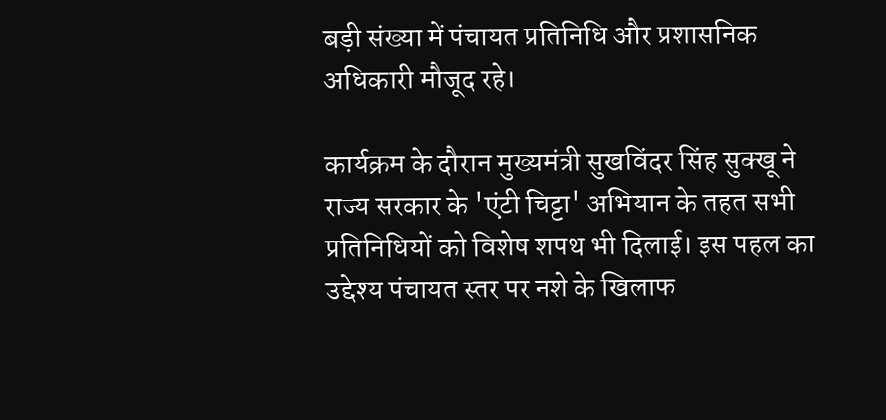बड़ी संख्या में पंचायत प्रतिनिधि और प्रशासनिक अधिकारी मौजूद रहे।

कार्यक्रम के दौरान मुख्यमंत्री सुखविंदर सिंह सुक्खू ने राज्य सरकार के 'एंटी चिट्टा' अभियान के तहत सभी प्रतिनिधियों को विशेष शपथ भी दिलाई। इस पहल का उद्देश्य पंचायत स्तर पर नशे के खिलाफ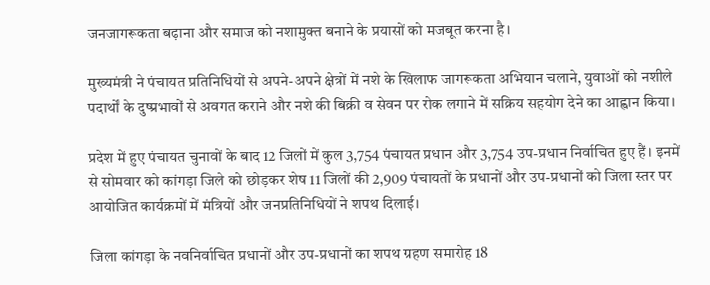जनजागरूकता बढ़ाना और समाज को नशामुक्त बनाने के प्रयासों को मजबूत करना है।

मुख्यमंत्री ने पंचायत प्रतिनिधियों से अपने-अपने क्षेत्रों में नशे के खिलाफ जागरूकता अभियान चलाने, युवाओं को नशीले पदार्थों के दुष्प्रभावों से अवगत कराने और नशे की बिक्री व सेवन पर रोक लगाने में सक्रिय सहयोग देने का आह्वान किया।

प्रदेश में हुए पंचायत चुनावों के बाद 12 जिलों में कुल 3,754 पंचायत प्रधान और 3,754 उप-प्रधान निर्वाचित हुए हैं। इनमें से सोमवार को कांगड़ा जिले को छोड़कर शेष 11 जिलों की 2,909 पंचायतों के प्रधानों और उप-प्रधानों को जिला स्तर पर आयोजित कार्यक्रमों में मंत्रियों और जनप्रतिनिधियों ने शपथ दिलाई।

जिला कांगड़ा के नवनिर्वाचित प्रधानों और उप-प्रधानों का शपथ ग्रहण समारोह 18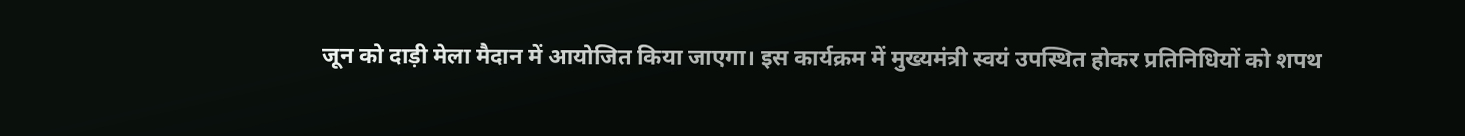जून को दाड़ी मेला मैदान में आयोजित किया जाएगा। इस कार्यक्रम में मुख्यमंत्री स्वयं उपस्थित होकर प्रतिनिधियों को शपथ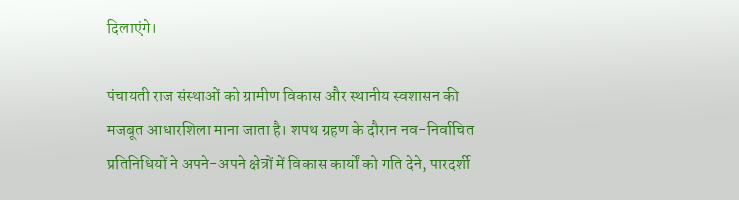दिलाएंगे।

पंचायती राज संस्थाओं को ग्रामीण विकास और स्थानीय स्वशासन की मजबूत आधारशिला माना जाता है। शपथ ग्रहण के दौरान नव-निर्वाचित प्रतिनिधियों ने अपने-अपने क्षेत्रों में विकास कार्यों को गति देने, पारदर्शी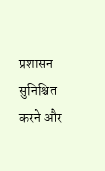प्रशासन सुनिश्चित करने और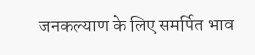जनकल्याण के लिए समर्पित भाव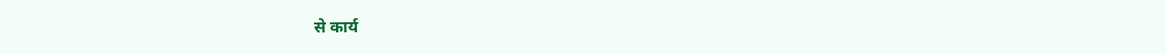से कार्य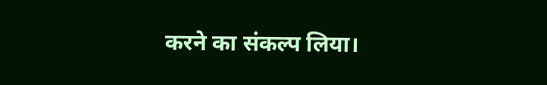करने का संकल्प लिया।